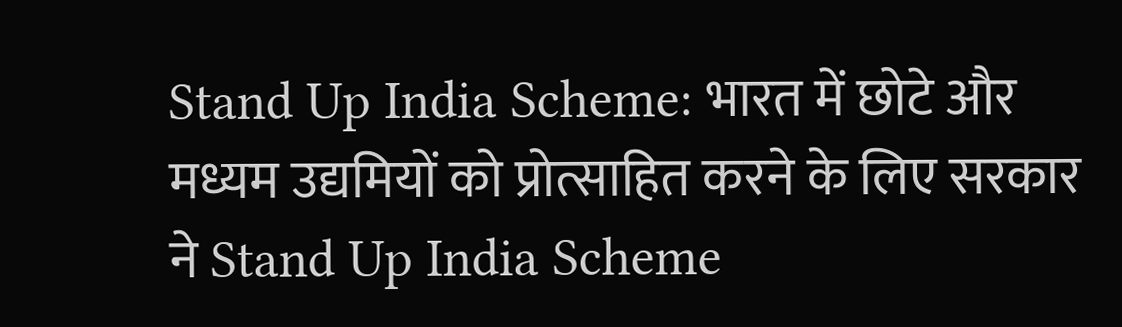Stand Up India Scheme: भारत में छोटे और मध्यम उद्यमियों को प्रोत्साहित करने के लिए सरकार ने Stand Up India Scheme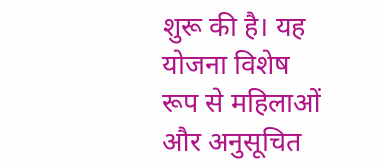शुरू की है। यह योजना विशेष रूप से महिलाओं और अनुसूचित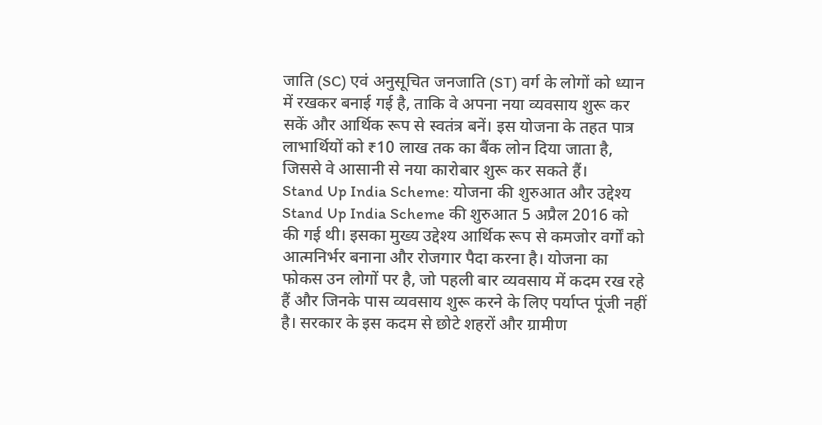जाति (SC) एवं अनुसूचित जनजाति (ST) वर्ग के लोगों को ध्यान में रखकर बनाई गई है, ताकि वे अपना नया व्यवसाय शुरू कर सकें और आर्थिक रूप से स्वतंत्र बनें। इस योजना के तहत पात्र लाभार्थियों को ₹10 लाख तक का बैंक लोन दिया जाता है, जिससे वे आसानी से नया कारोबार शुरू कर सकते हैं।
Stand Up India Scheme: योजना की शुरुआत और उद्देश्य
Stand Up India Scheme की शुरुआत 5 अप्रैल 2016 को की गई थी। इसका मुख्य उद्देश्य आर्थिक रूप से कमजोर वर्गों को आत्मनिर्भर बनाना और रोजगार पैदा करना है। योजना का फोकस उन लोगों पर है, जो पहली बार व्यवसाय में कदम रख रहे हैं और जिनके पास व्यवसाय शुरू करने के लिए पर्याप्त पूंजी नहीं है। सरकार के इस कदम से छोटे शहरों और ग्रामीण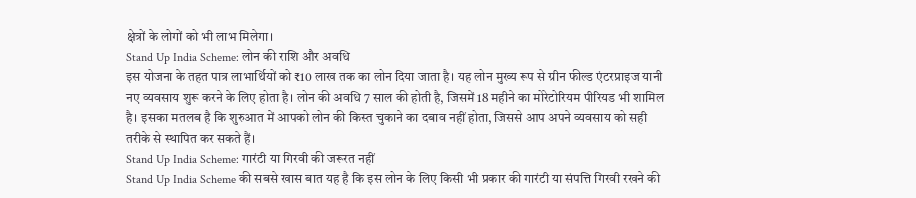क्षेत्रों के लोगों को भी लाभ मिलेगा।
Stand Up India Scheme: लोन की राशि और अवधि
इस योजना के तहत पात्र लाभार्थियों को ₹10 लाख तक का लोन दिया जाता है। यह लोन मुख्य रूप से ग्रीन फील्ड एंटरप्राइज यानी नए व्यवसाय शुरू करने के लिए होता है। लोन की अवधि 7 साल की होती है, जिसमें 18 महीने का मोरेटोरियम पीरियड भी शामिल है। इसका मतलब है कि शुरुआत में आपको लोन की किस्त चुकाने का दबाव नहीं होता, जिससे आप अपने व्यवसाय को सही तरीके से स्थापित कर सकते हैं।
Stand Up India Scheme: गारंटी या गिरवी की जरूरत नहीं
Stand Up India Scheme की सबसे खास बात यह है कि इस लोन के लिए किसी भी प्रकार की गारंटी या संपत्ति गिरवी रखने की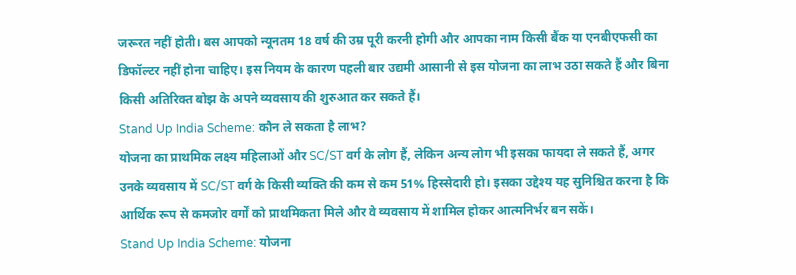जरूरत नहीं होती। बस आपको न्यूनतम 18 वर्ष की उम्र पूरी करनी होगी और आपका नाम किसी बैंक या एनबीएफसी का डिफॉल्टर नहीं होना चाहिए। इस नियम के कारण पहली बार उद्यमी आसानी से इस योजना का लाभ उठा सकते हैं और बिना किसी अतिरिक्त बोझ के अपने व्यवसाय की शुरुआत कर सकते हैं।
Stand Up India Scheme: कौन ले सकता है लाभ?
योजना का प्राथमिक लक्ष्य महिलाओं और SC/ST वर्ग के लोग हैं, लेकिन अन्य लोग भी इसका फायदा ले सकते हैं, अगर उनके व्यवसाय में SC/ST वर्ग के किसी व्यक्ति की कम से कम 51% हिस्सेदारी हो। इसका उद्देश्य यह सुनिश्चित करना है कि आर्थिक रूप से कमजोर वर्गों को प्राथमिकता मिले और वे व्यवसाय में शामिल होकर आत्मनिर्भर बन सकें।
Stand Up India Scheme: योजना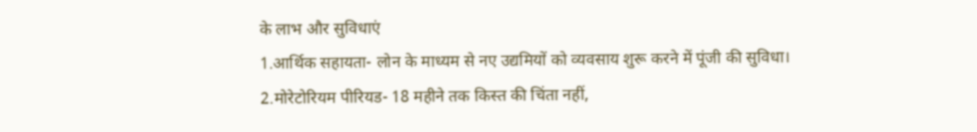के लाभ और सुविधाएं
1.आर्थिक सहायता- लोन के माध्यम से नए उद्यमियों को व्यवसाय शुरू करने में पूंजी की सुविधा।
2.मोरेटोरियम पीरियड- 18 महीने तक किस्त की चिंता नहीं,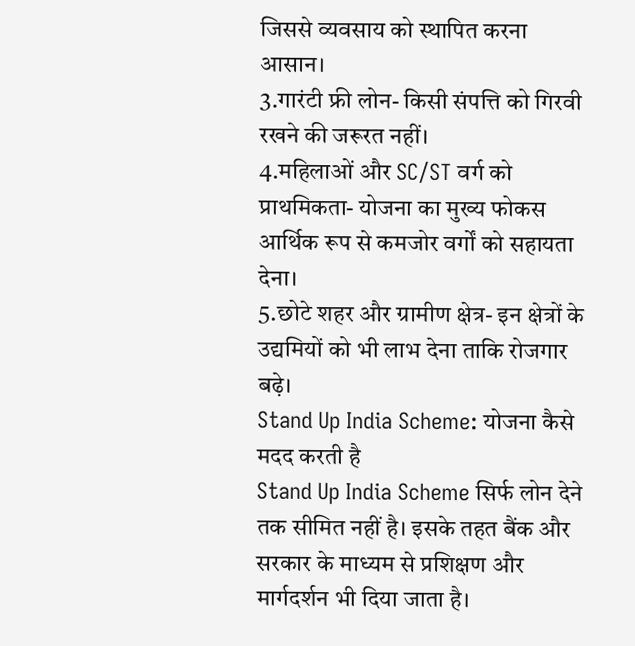जिससे व्यवसाय को स्थापित करना आसान।
3.गारंटी फ्री लोन- किसी संपत्ति को गिरवी रखने की जरूरत नहीं।
4.महिलाओं और SC/ST वर्ग को प्राथमिकता- योजना का मुख्य फोकस आर्थिक रूप से कमजोर वर्गों को सहायता देना।
5.छोटे शहर और ग्रामीण क्षेत्र- इन क्षेत्रों के उद्यमियों को भी लाभ देना ताकि रोजगार बढ़े।
Stand Up India Scheme: योजना कैसे मदद करती है
Stand Up India Scheme सिर्फ लोन देने तक सीमित नहीं है। इसके तहत बैंक और सरकार के माध्यम से प्रशिक्षण और मार्गदर्शन भी दिया जाता है।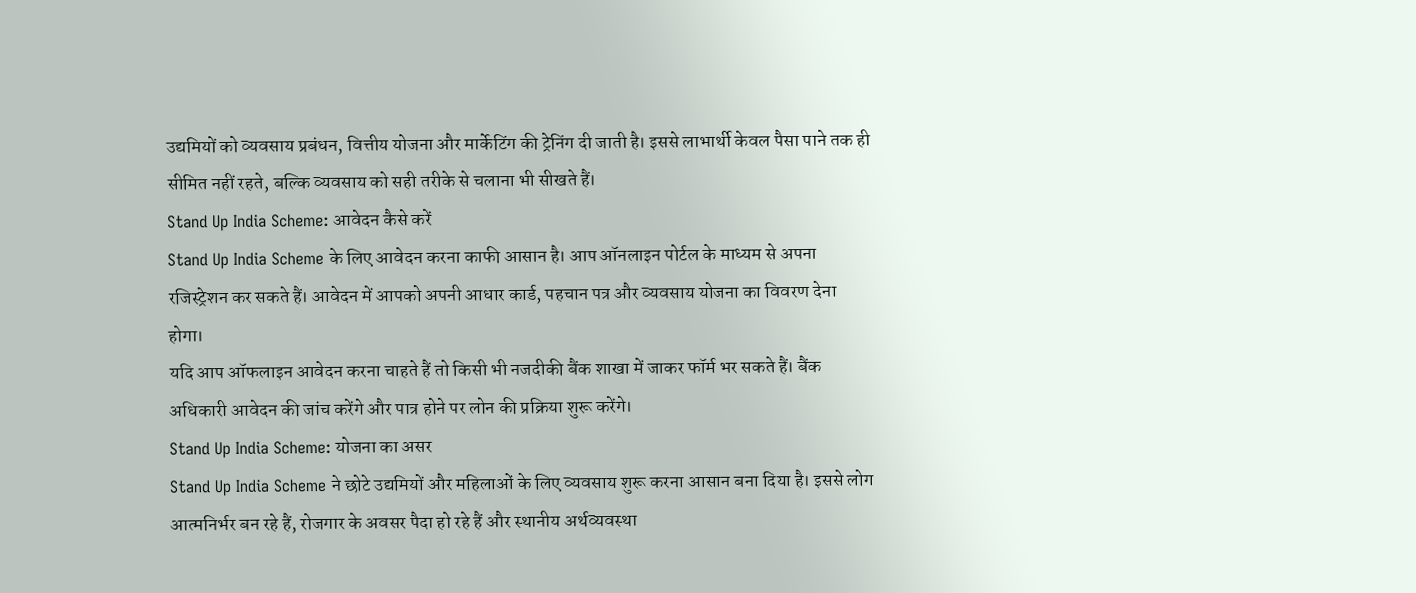उद्यमियों को व्यवसाय प्रबंधन, वित्तीय योजना और मार्केटिंग की ट्रेनिंग दी जाती है। इससे लाभार्थी केवल पैसा पाने तक ही सीमित नहीं रहते, बल्कि व्यवसाय को सही तरीके से चलाना भी सीखते हैं।
Stand Up India Scheme: आवेदन कैसे करें
Stand Up India Scheme के लिए आवेदन करना काफी आसान है। आप ऑनलाइन पोर्टल के माध्यम से अपना रजिस्ट्रेशन कर सकते हैं। आवेदन में आपको अपनी आधार कार्ड, पहचान पत्र और व्यवसाय योजना का विवरण देना होगा।
यदि आप ऑफलाइन आवेदन करना चाहते हैं तो किसी भी नजदीकी बैंक शाखा में जाकर फॉर्म भर सकते हैं। बैंक अधिकारी आवेदन की जांच करेंगे और पात्र होने पर लोन की प्रक्रिया शुरू करेंगे।
Stand Up India Scheme: योजना का असर
Stand Up India Scheme ने छोटे उद्यमियों और महिलाओं के लिए व्यवसाय शुरू करना आसान बना दिया है। इससे लोग आत्मनिर्भर बन रहे हैं, रोजगार के अवसर पैदा हो रहे हैं और स्थानीय अर्थव्यवस्था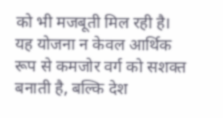को भी मजबूती मिल रही है। यह योजना न केवल आर्थिक रूप से कमजोर वर्ग को सशक्त बनाती है, बल्कि देश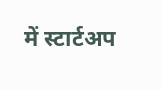में स्टार्टअप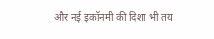और नई इकॉनमी की दिशा भी तय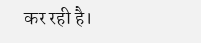कर रही है।